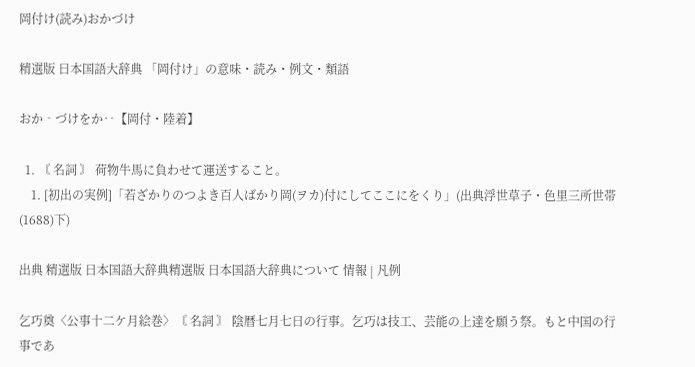岡付け(読み)おかづけ

精選版 日本国語大辞典 「岡付け」の意味・読み・例文・類語

おか‐づけをか‥【岡付・陸着】

  1. 〘 名詞 〙 荷物牛馬に負わせて運送すること。
    1. [初出の実例]「若ざかりのつよき百人ばかり岡(ヲカ)付にしてここにをくり」(出典浮世草子・色里三所世帯(1688)下)

出典 精選版 日本国語大辞典精選版 日本国語大辞典について 情報 | 凡例

乞巧奠〈公事十二ケ月絵巻〉〘 名詞 〙 陰暦七月七日の行事。乞巧は技工、芸能の上達を願う祭。もと中国の行事であ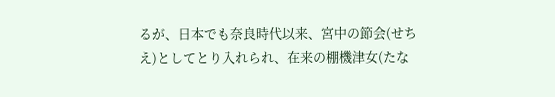るが、日本でも奈良時代以来、宮中の節会(せちえ)としてとり入れられ、在来の棚機津女(たな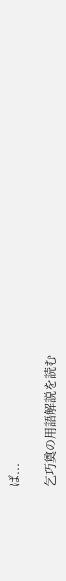ば...

乞巧奠の用語解説を読む